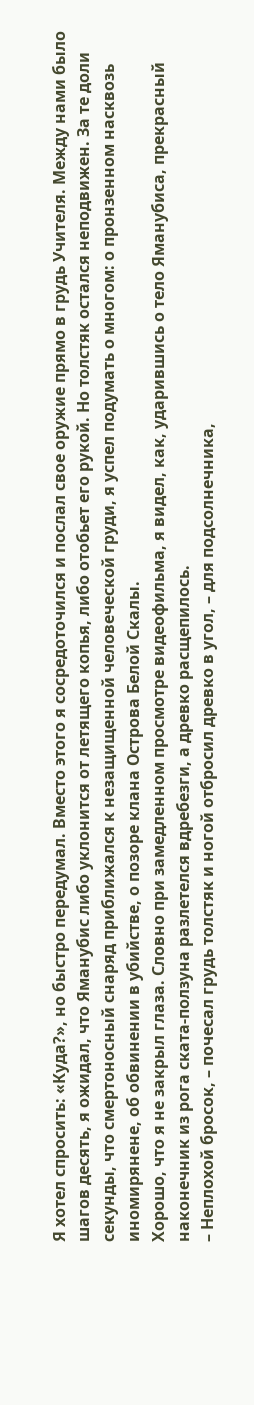Я хотел спросить: «Куда?», но быстро передумал. Вместо этого я сосредоточился и послал свое оружие прямо в грудь Учителя. Между нами было шагов десять, я ожидал, что Яманубис либо уклонится от летящего копья, либо отобьет его рукой. Но толстяк остался неподвижен. За те доли секунды, что смертоносный снаряд приближался к незащищенной человеческой груди, я успел подумать о многом: о пронзенном насквозь иномирянене, об обвинении в убийстве, о позоре клана Острова Белой Скалы.
Хорошо, что я не закрыл глаза. Словно при замедленном просмотре видеофильма, я видел, как, ударившись о тело Яманубиса, прекрасный наконечник из рога ската-ползуна разлетелся вдребезги, а древко расщепилось.
– Неплохой бросок, – почесал грудь толстяк и ногой отбросил древко в угол, – для подсолнечника,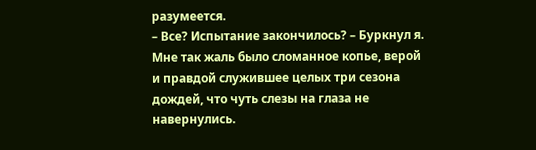разумеется.
– Все? Испытание закончилось? – Буркнул я. Мне так жаль было сломанное копье, верой и правдой служившее целых три сезона дождей, что чуть слезы на глаза не навернулись.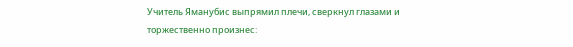Учитель Яманубис выпрямил плечи, сверкнул глазами и торжественно произнес: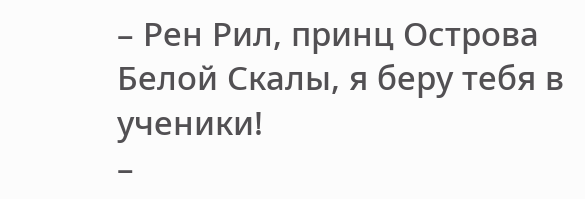– Рен Рил, принц Острова Белой Скалы, я беру тебя в ученики!
–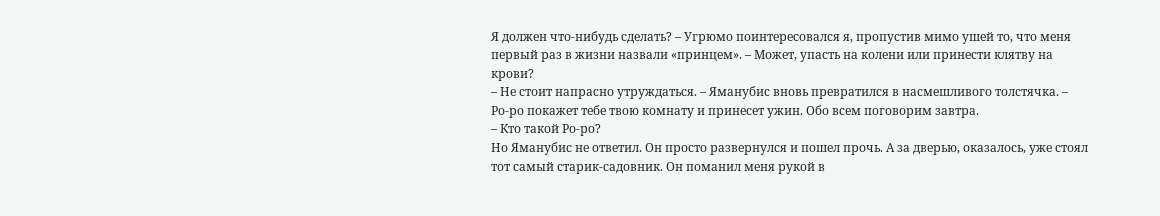Я должен что-нибудь сделать? – Угрюмо поинтересовался я, пропустив мимо ушей то, что меня первый раз в жизни назвали «принцем». – Может, упасть на колени или принести клятву на крови?
– Не стоит напрасно утруждаться. – Яманубис вновь превратился в насмешливого толстячка. – Ро-ро покажет тебе твою комнату и принесет ужин. Обо всем поговорим завтра.
– Кто такой Ро-ро?
Но Яманубис не ответил. Он просто развернулся и пошел прочь. А за дверью, оказалось, уже стоял тот самый старик-садовник. Он поманил меня рукой в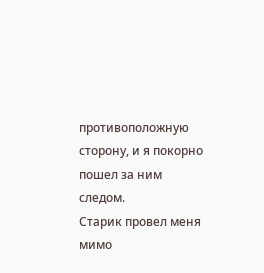противоположную сторону, и я покорно пошел за ним следом.
Старик провел меня мимо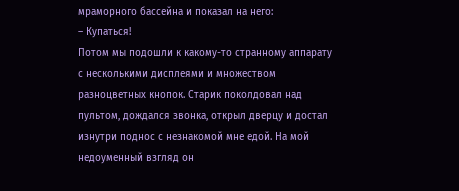мраморного бассейна и показал на него:
– Купаться!
Потом мы подошли к какому-то странному аппарату с несколькими дисплеями и множеством разноцветных кнопок. Старик поколдовал над пультом, дождался звонка, открыл дверцу и достал изнутри поднос с незнакомой мне едой. На мой недоуменный взгляд он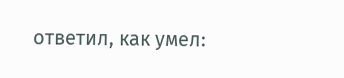ответил, как умел: